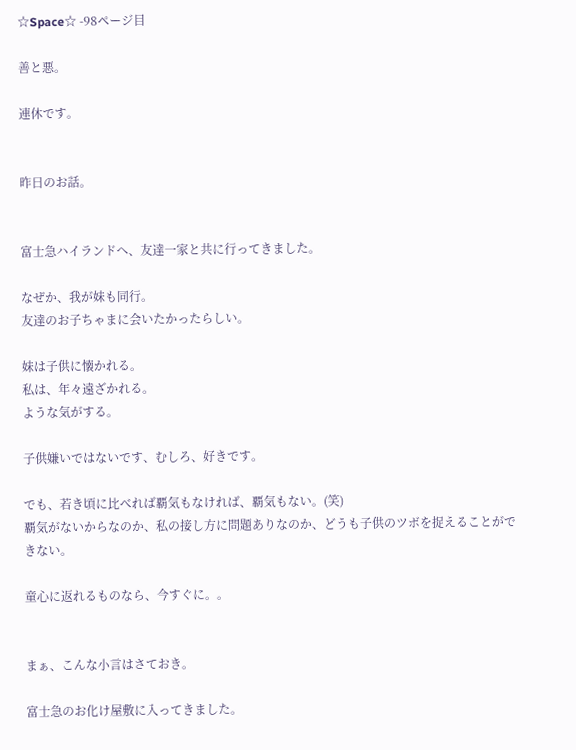☆Space☆ -98ページ目

善と悪。

連休です。


昨日のお話。


富士急ハイランドへ、友達一家と共に行ってきました。

なぜか、我が妹も同行。
友達のお子ちゃまに会いたかったらしい。

妹は子供に懐かれる。
私は、年々遠ざかれる。
ような気がする。

子供嫌いではないです、むしろ、好きです。

でも、若き頃に比べれば覇気もなければ、覇気もない。(笑)
覇気がないからなのか、私の接し方に問題ありなのか、どうも子供のツボを捉えることができない。

童心に返れるものなら、今すぐに。。


まぁ、こんな小言はさておき。

富士急のお化け屋敷に入ってきました。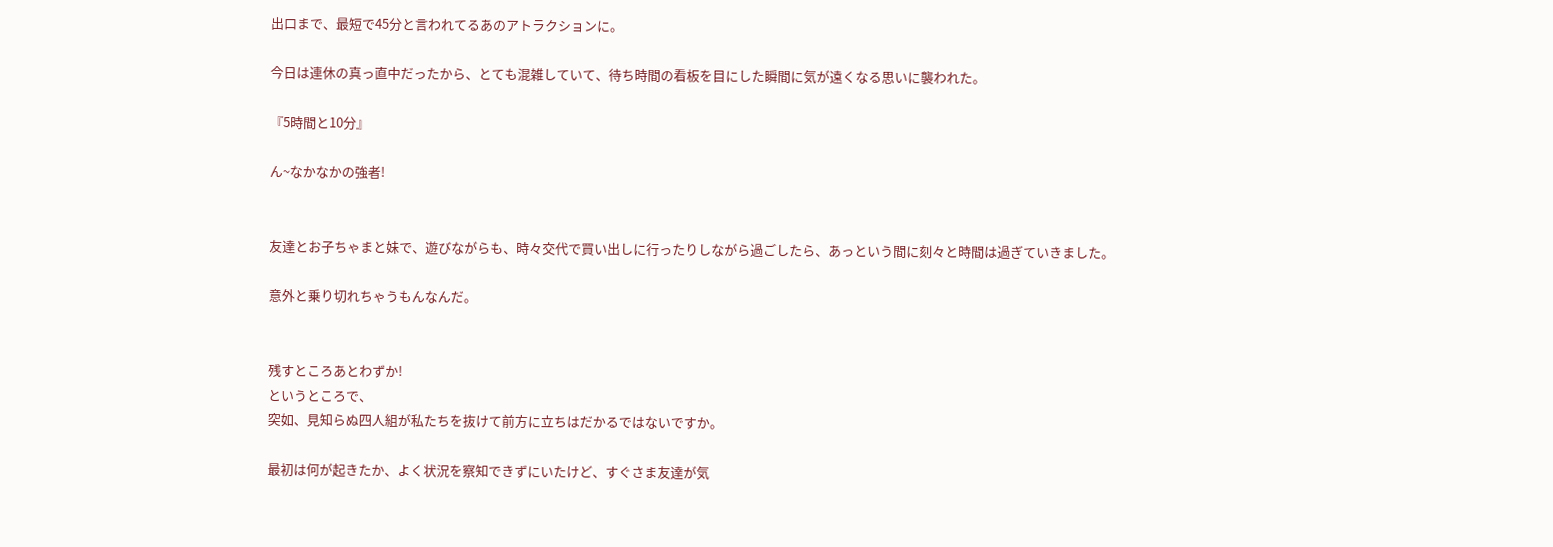出口まで、最短で45分と言われてるあのアトラクションに。

今日は連休の真っ直中だったから、とても混雑していて、待ち時間の看板を目にした瞬間に気が遠くなる思いに襲われた。

『5時間と10分』

ん~なかなかの強者!


友達とお子ちゃまと妹で、遊びながらも、時々交代で買い出しに行ったりしながら過ごしたら、あっという間に刻々と時間は過ぎていきました。

意外と乗り切れちゃうもんなんだ。


残すところあとわずか!
というところで、
突如、見知らぬ四人組が私たちを抜けて前方に立ちはだかるではないですか。

最初は何が起きたか、よく状況を察知できずにいたけど、すぐさま友達が気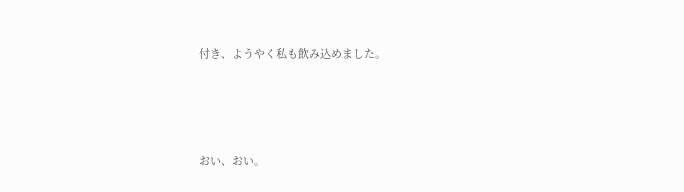付き、ようやく私も飲み込めました。




おい、おい。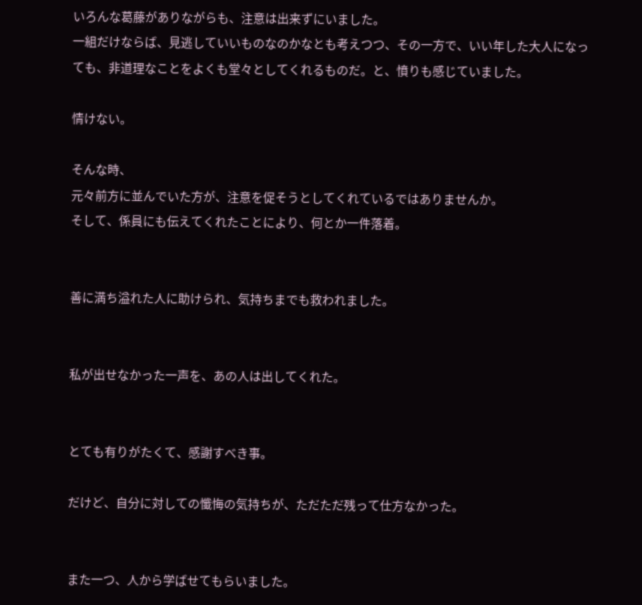いろんな葛藤がありながらも、注意は出来ずにいました。
一組だけならば、見逃していいものなのかなとも考えつつ、その一方で、いい年した大人になっても、非道理なことをよくも堂々としてくれるものだ。と、憤りも感じていました。

情けない。

そんな時、
元々前方に並んでいた方が、注意を促そうとしてくれているではありませんか。
そして、係員にも伝えてくれたことにより、何とか一件落着。


善に満ち溢れた人に助けられ、気持ちまでも救われました。


私が出せなかった一声を、あの人は出してくれた。


とても有りがたくて、感謝すべき事。

だけど、自分に対しての懺悔の気持ちが、ただただ残って仕方なかった。


また一つ、人から学ばせてもらいました。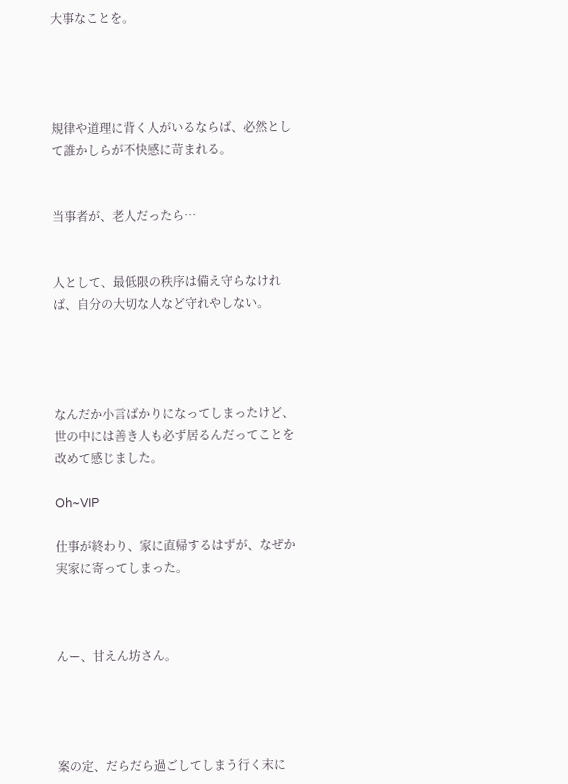大事なことを。




規律や道理に背く人がいるならば、必然として誰かしらが不快感に苛まれる。


当事者が、老人だったら…


人として、最低限の秩序は備え守らなければ、自分の大切な人など守れやしない。




なんだか小言ばかりになってしまったけど、世の中には善き人も必ず居るんだってことを改めて感じました。

Oh~VIP

仕事が終わり、家に直帰するはずが、なぜか実家に寄ってしまった。



んー、甘えん坊さん。




案の定、だらだら過ごしてしまう行く末に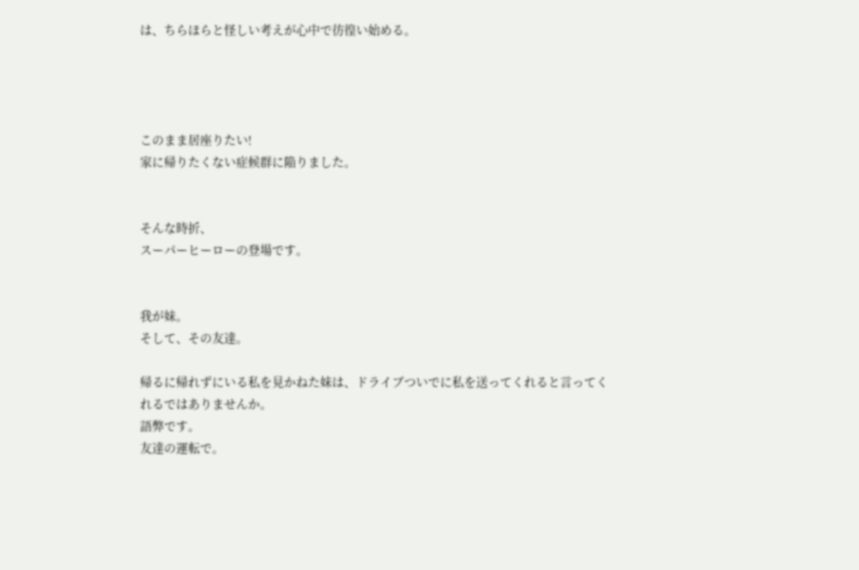は、ちらほらと怪しい考えが心中で彷徨い始める。




このまま居座りたい!
家に帰りたくない症候群に陥りました。


そんな時折、
スーパーヒーローの登場です。


我が妹。
そして、その友達。

帰るに帰れずにいる私を見かねた妹は、ドライブついでに私を送ってくれると言ってくれるではありませんか。
語弊です。
友達の運転で。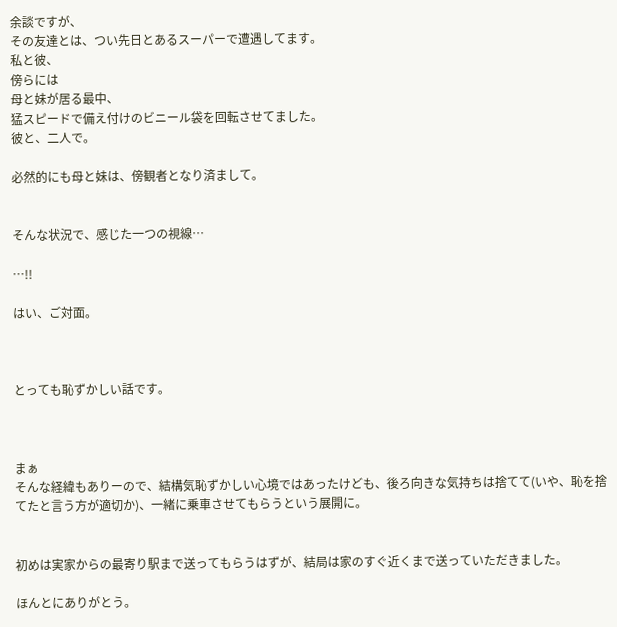余談ですが、
その友達とは、つい先日とあるスーパーで遭遇してます。
私と彼、
傍らには
母と妹が居る最中、
猛スピードで備え付けのビニール袋を回転させてました。
彼と、二人で。

必然的にも母と妹は、傍観者となり済まして。


そんな状況で、感じた一つの視線…

…!!

はい、ご対面。



とっても恥ずかしい話です。



まぁ
そんな経緯もありーので、結構気恥ずかしい心境ではあったけども、後ろ向きな気持ちは捨てて(いや、恥を捨てたと言う方が適切か)、一緒に乗車させてもらうという展開に。


初めは実家からの最寄り駅まで送ってもらうはずが、結局は家のすぐ近くまで送っていただきました。

ほんとにありがとう。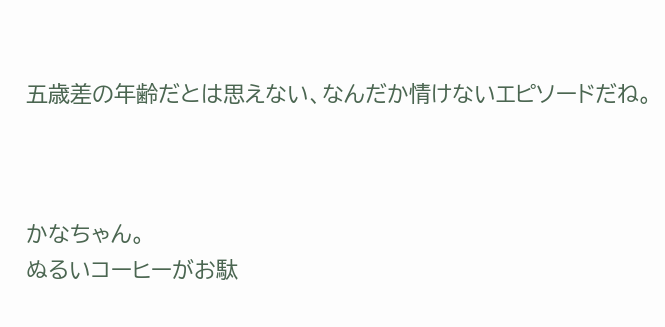五歳差の年齢だとは思えない、なんだか情けないエピソードだね。



かなちゃん。
ぬるいコーヒーがお駄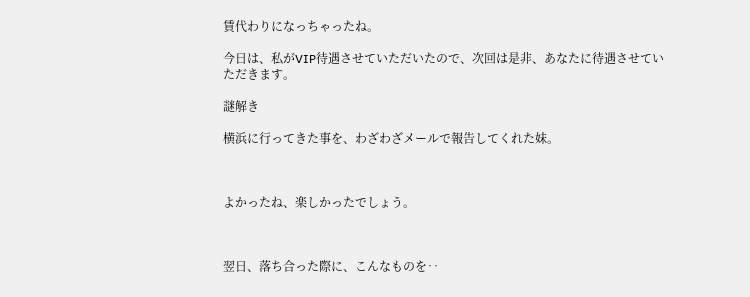賃代わりになっちゃったね。

今日は、私がVIP待遇させていただいたので、次回は是非、あなたに待遇させていただきます。

謎解き

横浜に行ってきた事を、わざわざメールで報告してくれた妹。



よかったね、楽しかったでしょう。



翌日、落ち合った際に、こんなものを‥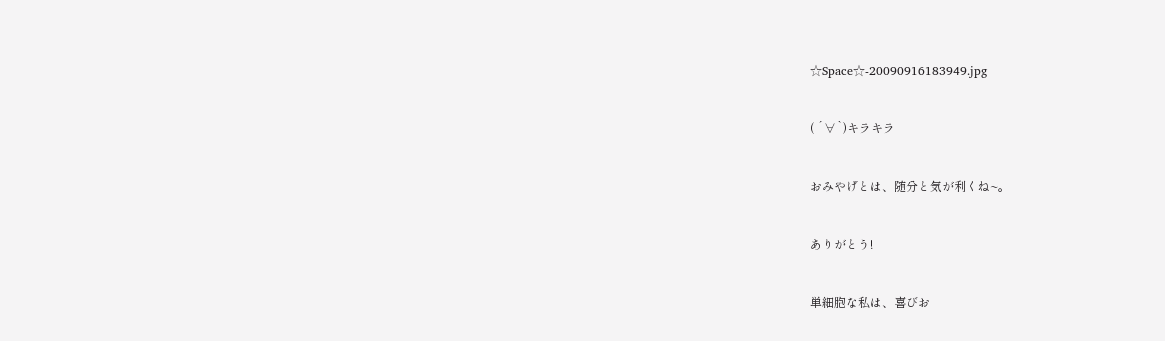☆Space☆-20090916183949.jpg


( ´∀`)キラキラ


おみやげとは、随分と気が利くね~。


ありがとう!


単細胞な私は、喜びお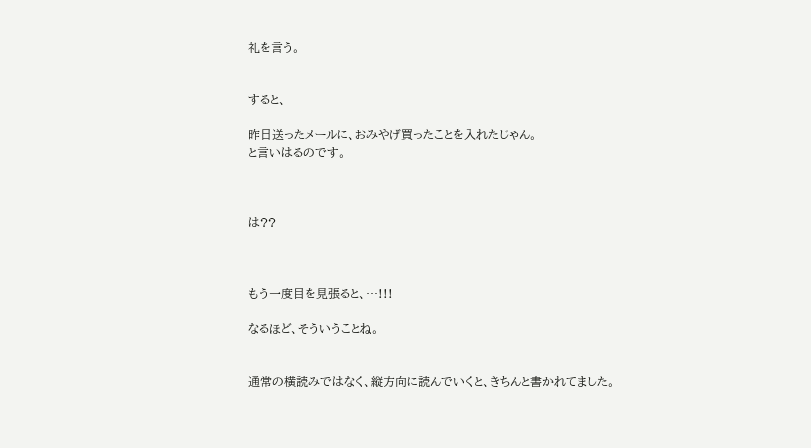礼を言う。


すると、

昨日送ったメールに、おみやげ買ったことを入れたじゃん。
と言いはるのです。



は??



もう一度目を見張ると、…!!!

なるほど、そういうことね。


通常の横読みではなく、縦方向に読んでいくと、きちんと書かれてました。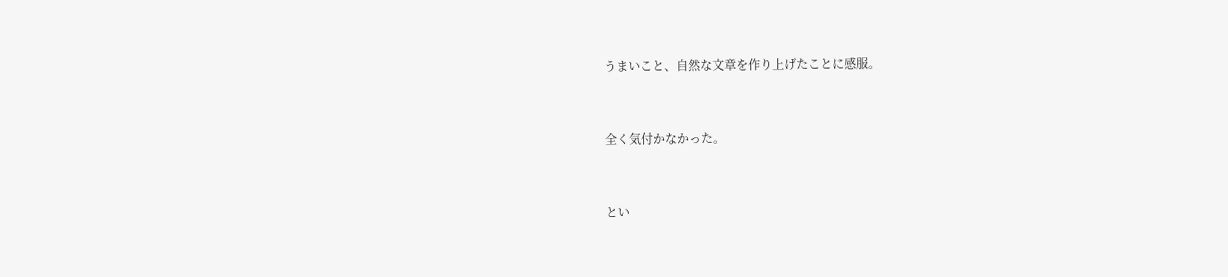うまいこと、自然な文章を作り上げたことに感服。


全く気付かなかった。


とい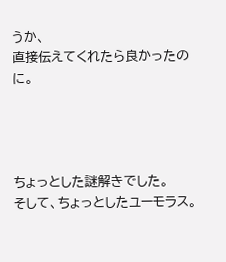うか、
直接伝えてくれたら良かったのに。




ちょっとした謎解きでした。
そして、ちょっとしたユーモラス。